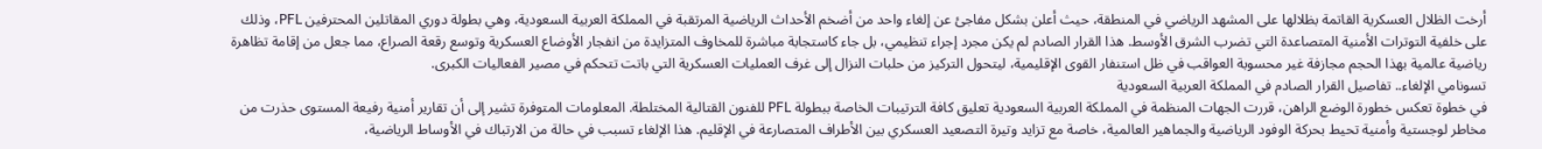أرخت الظلال العسكرية القاتمة بظلالها على المشهد الرياضي في المنطقة، حيث أعلن بشكل مفاجئ عن إلغاء واحد من أضخم الأحداث الرياضية المرتقبة في المملكة العربية السعودية، وهي بطولة دوري المقاتلين المحترفين PFL، وذلك على خلفية التوترات الأمنية المتصاعدة التي تضرب الشرق الأوسط. هذا القرار الصادم لم يكن مجرد إجراء تنظيمي، بل جاء كاستجابة مباشرة للمخاوف المتزايدة من انفجار الأوضاع العسكرية وتوسع رقعة الصراع، مما جعل من إقامة تظاهرة رياضية عالمية بهذا الحجم مجازفة غير محسوبة العواقب في ظل استنفار القوى الإقليمية، ليتحول التركيز من حلبات النزال إلى غرف العمليات العسكرية التي باتت تتحكم في مصير الفعاليات الكبرى.
تسونامي الإلغاء.. تفاصيل القرار الصادم في المملكة العربية السعودية
في خطوة تعكس خطورة الوضع الراهن، قررت الجهات المنظمة في المملكة العربية السعودية تعليق كافة الترتيبات الخاصة ببطولة PFL للفنون القتالية المختلطة. المعلومات المتوفرة تشير إلى أن تقارير أمنية رفيعة المستوى حذرت من مخاطر لوجستية وأمنية تحيط بحركة الوفود الرياضية والجماهير العالمية، خاصة مع تزايد وتيرة التصعيد العسكري بين الأطراف المتصارعة في الإقليم. هذا الإلغاء تسبب في حالة من الارتباك في الأوساط الرياضية،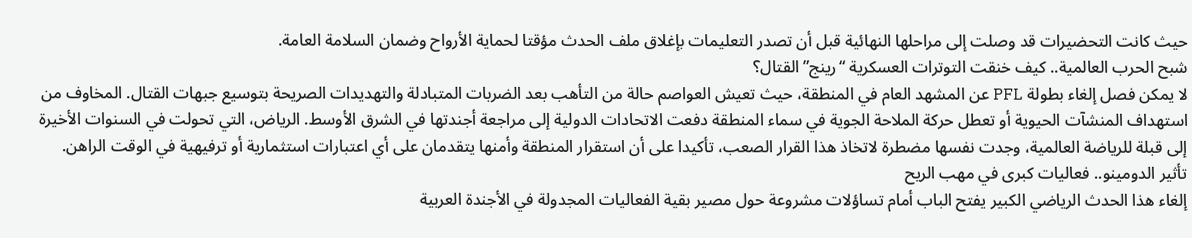حيث كانت التحضيرات قد وصلت إلى مراحلها النهائية قبل أن تصدر التعليمات بإغلاق ملف الحدث مؤقتا لحماية الأرواح وضمان السلامة العامة.
شبح الحرب العالمية.. كيف خنقت التوترات العسكرية “رينج” القتال؟
لا يمكن فصل إلغاء بطولة PFL عن المشهد العام في المنطقة، حيث تعيش العواصم حالة من التأهب بعد الضربات المتبادلة والتهديدات الصريحة بتوسيع جبهات القتال. المخاوف من استهداف المنشآت الحيوية أو تعطل حركة الملاحة الجوية في سماء المنطقة دفعت الاتحادات الدولية إلى مراجعة أجندتها في الشرق الأوسط. الرياض، التي تحولت في السنوات الأخيرة إلى قبلة للرياضة العالمية، وجدت نفسها مضطرة لاتخاذ هذا القرار الصعب، تأكيدا على أن استقرار المنطقة وأمنها يتقدمان على أي اعتبارات استثمارية أو ترفيهية في الوقت الراهن.
تأثير الدومينو.. فعاليات كبرى في مهب الريح
إلغاء هذا الحدث الرياضي الكبير يفتح الباب أمام تساؤلات مشروعة حول مصير بقية الفعاليات المجدولة في الأجندة العربية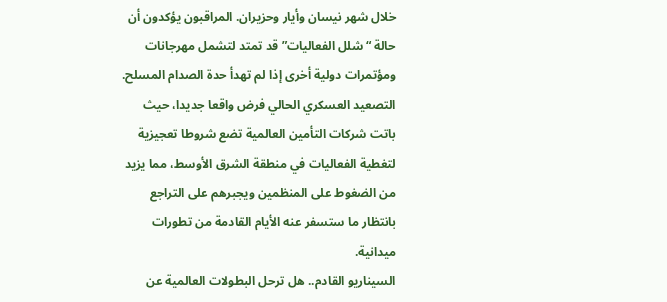خلال شهر نيسان وأيار وحزيران. المراقبون يؤكدون أن حالة “شلل الفعاليات” قد تمتد لتشمل مهرجانات ومؤتمرات دولية أخرى إذا لم تهدأ حدة الصدام المسلح. التصعيد العسكري الحالي فرض واقعا جديدا، حيث باتت شركات التأمين العالمية تضع شروطا تعجيزية لتغطية الفعاليات في منطقة الشرق الأوسط، مما يزيد من الضغوط على المنظمين ويجبرهم على التراجع بانتظار ما ستسفر عنه الأيام القادمة من تطورات ميدانية.
السيناريو القادم.. هل ترحل البطولات العالمية عن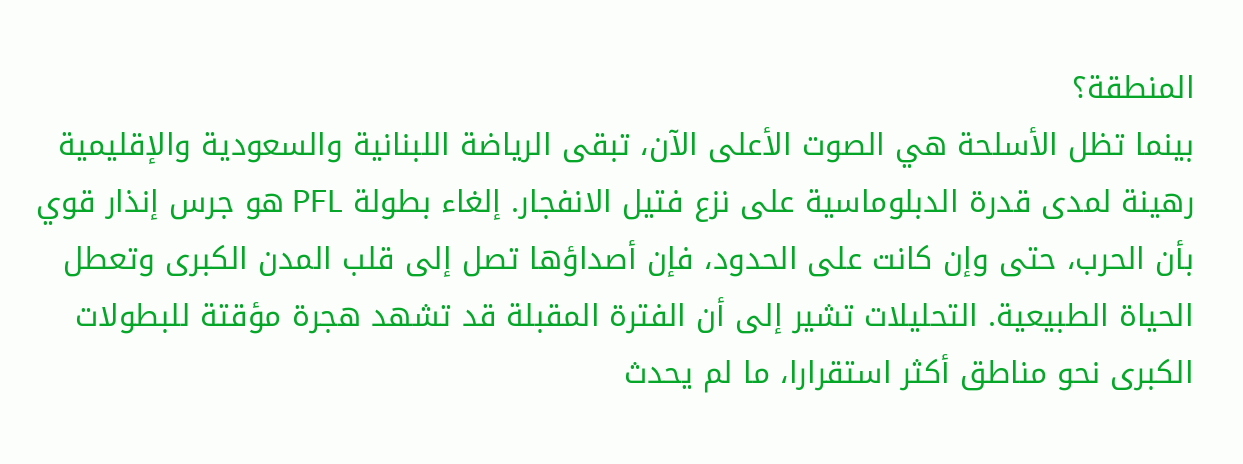المنطقة؟
بينما تظل الأسلحة هي الصوت الأعلى الآن، تبقى الرياضة اللبنانية والسعودية والإقليمية رهينة لمدى قدرة الدبلوماسية على نزع فتيل الانفجار. إلغاء بطولة PFL هو جرس إنذار قوي بأن الحرب، حتى وإن كانت على الحدود، فإن أصداؤها تصل إلى قلب المدن الكبرى وتعطل الحياة الطبيعية. التحليلات تشير إلى أن الفترة المقبلة قد تشهد هجرة مؤقتة للبطولات الكبرى نحو مناطق أكثر استقرارا، ما لم يحدث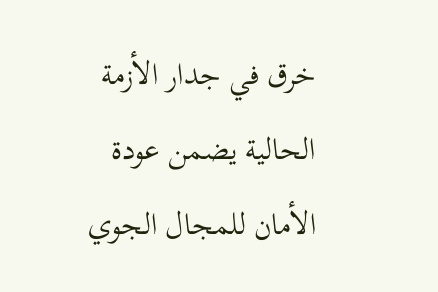خرق في جدار الأزمة الحالية يضمن عودة الأمان للمجال الجوي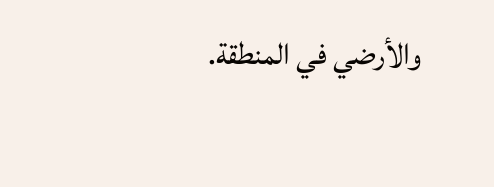والأرضي في المنطقة.